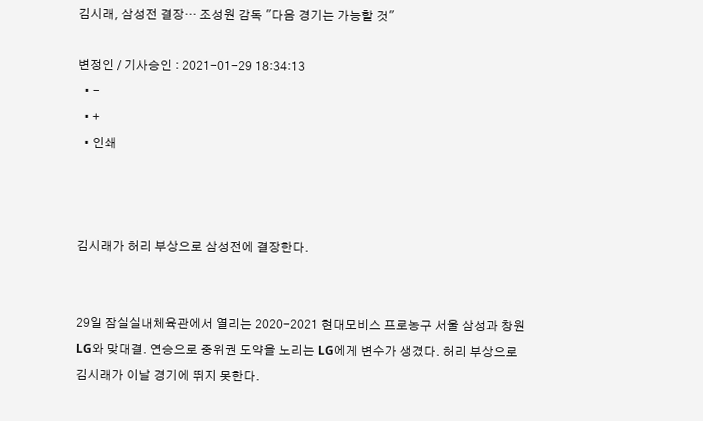김시래, 삼성전 결장… 조성원 감독 "다음 경기는 가능할 것"

변정인 / 기사승인 : 2021-01-29 18:34:13
  • -
  • +
  • 인쇄



김시래가 허리 부상으로 삼성전에 결장한다.


29일 잠실실내체육관에서 열리는 2020-2021 현대모비스 프로농구 서울 삼성과 창원 LG와 맞대결. 연승으로 중위권 도약을 노리는 LG에게 변수가 생겼다. 허리 부상으로 김시래가 이날 경기에 뛰지 못한다.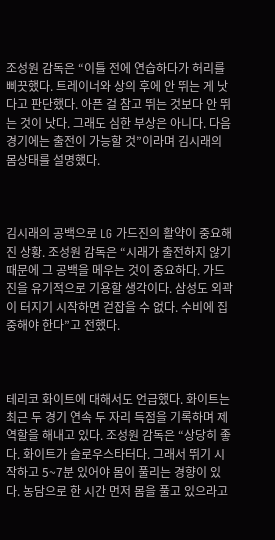조성원 감독은 “이틀 전에 연습하다가 허리를 삐끗했다. 트레이너와 상의 후에 안 뛰는 게 낫다고 판단했다. 아픈 걸 참고 뛰는 것보다 안 뛰는 것이 낫다. 그래도 심한 부상은 아니다. 다음 경기에는 출전이 가능할 것”이라며 김시래의 몸상태를 설명했다.



김시래의 공백으로 LG 가드진의 활약이 중요해진 상황. 조성원 감독은 “시래가 출전하지 않기 때문에 그 공백을 메우는 것이 중요하다. 가드진을 유기적으로 기용할 생각이다. 삼성도 외곽이 터지기 시작하면 걷잡을 수 없다. 수비에 집중해야 한다”고 전했다.



테리코 화이트에 대해서도 언급했다. 화이트는 최근 두 경기 연속 두 자리 득점을 기록하며 제 역할을 해내고 있다. 조성원 감독은 “상당히 좋다. 화이트가 슬로우스타터다. 그래서 뛰기 시작하고 5~7분 있어야 몸이 풀리는 경향이 있다. 농담으로 한 시간 먼저 몸을 풀고 있으라고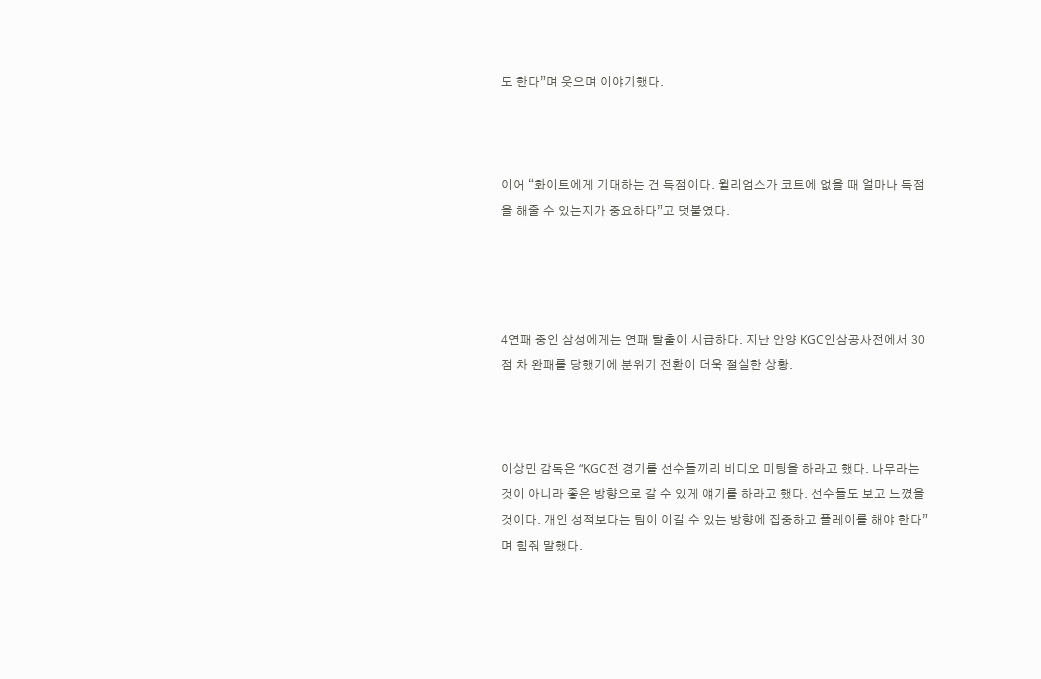도 한다”며 웃으며 이야기했다.



이어 “화이트에게 기대하는 건 득점이다. 윌리엄스가 코트에 없을 때 얼마나 득점을 해줄 수 있는지가 중요하다”고 덧붙였다.




4연패 중인 삼성에게는 연패 탈출이 시급하다. 지난 안양 KGC인삼공사전에서 30점 차 완패를 당했기에 분위기 전환이 더욱 절실한 상황.



이상민 감독은 “KGC전 경기를 선수들끼리 비디오 미팅을 하라고 했다. 나무라는 것이 아니라 좋은 방향으로 갈 수 있게 얘기를 하라고 했다. 선수들도 보고 느꼈을 것이다. 개인 성적보다는 팀이 이길 수 있는 방향에 집중하고 플레이를 해야 한다”며 힘줘 말했다.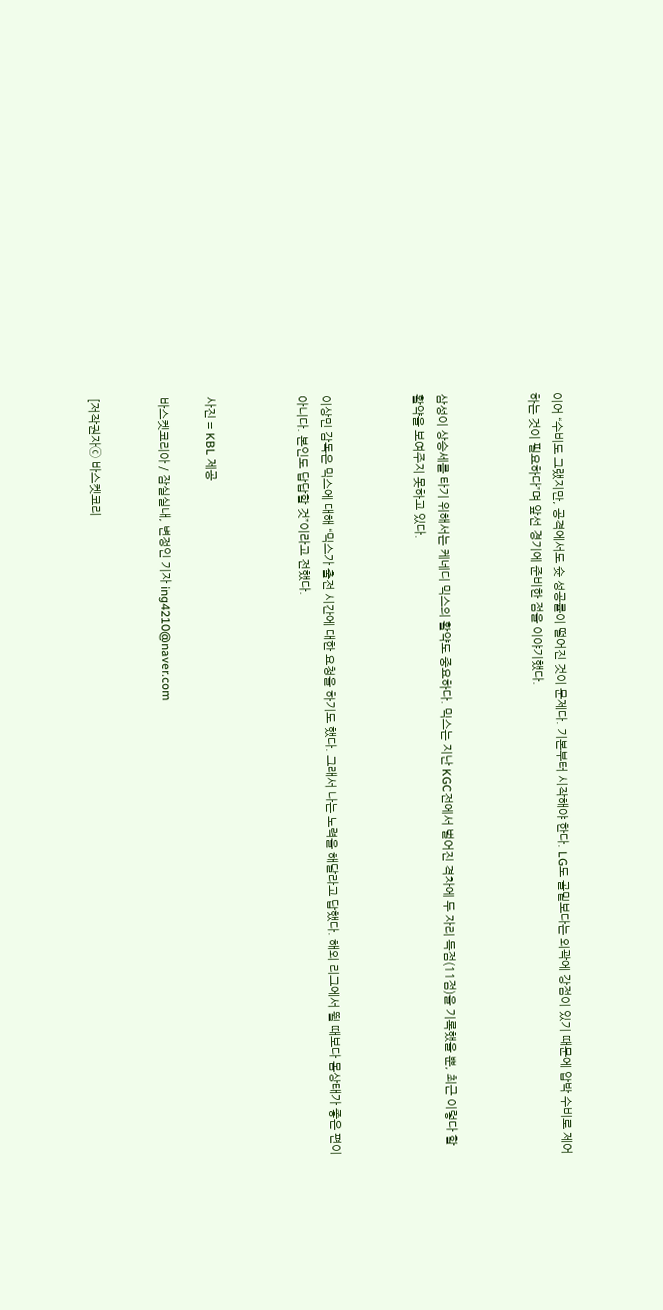이어 “수비도 그랬지만, 공격에서도 슛 성공률이 떨어진 것이 문제다. 기본부터 시작해야 한다. LG도 골밑보다는 외곽에 강점이 있기 때문에 압박 수비로 제어하는 것이 필요하다”며 앞선 경기에 준비한 점을 이야기했다.



삼성이 상승세를 타기 위해서는 케네디 믹스의 활약도 중요하다. 믹스는 지난 KGC전에서 벌어진 격차에 두 자리 득점(11점)을 기록했을 뿐, 최근 이렇다 할 활약을 보여주지 못하고 있다.



이상민 감독은 믹스에 대해 “믹스가 출전 시간에 대한 요청을 하기도 했다. 그래서 나는 노력을 해달라고 답했다. 해외 리그에서 뛸 때보다 몸상태가 좋은 편이 아니다. 본인도 답답할 것”이라고 전했다.



사진 = KBL 제공

바스켓코리아 / 잠실실내, 변정인 기자 ing4210@naver.com


[저작권자ⓒ 바스켓코리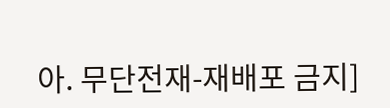아. 무단전재-재배포 금지]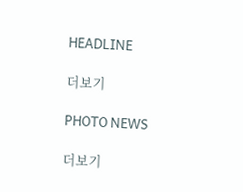HEADLINE

더보기

PHOTO NEWS

더보기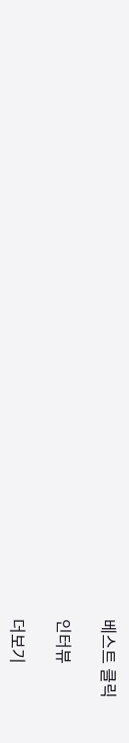베스트 클릭

인터뷰

더보기